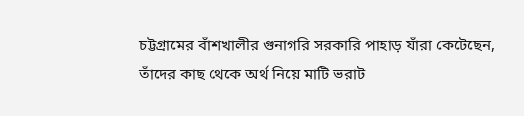চট্টগ্রামের বাঁশখালীর গুনাগরি সরকারি পাহাড় যাঁরা কেটেছেন, তাঁদের কাছ থেকে অর্থ নিয়ে মাটি ভরাট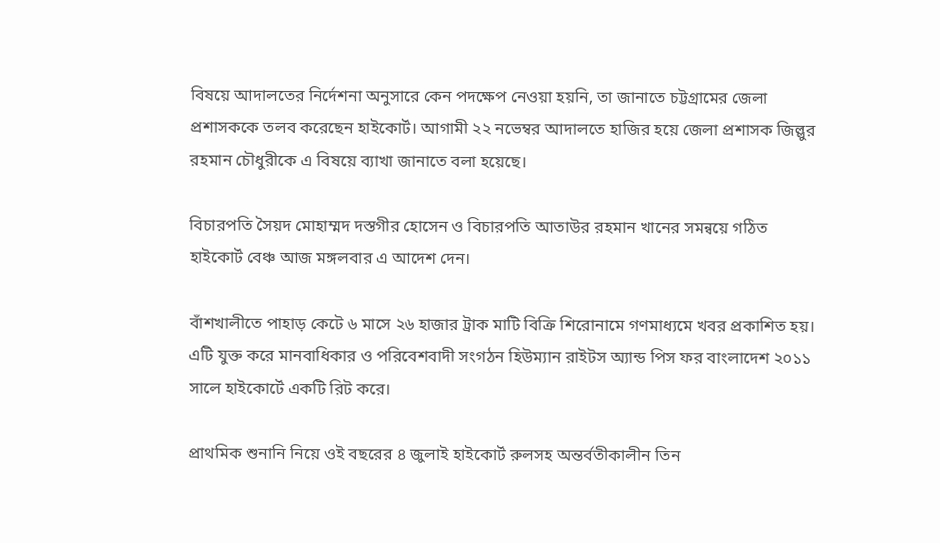বিষয়ে আদালতের নির্দেশনা অনুসারে কেন পদক্ষেপ নেওয়া হয়নি, তা জানাতে চট্টগ্রামের জেলা প্রশাসককে তলব করেছেন হাইকোর্ট। আগামী ২২ নভেম্বর আদালতে হাজির হয়ে জেলা প্রশাসক জিল্লুর রহমান চৌধুরীকে এ বিষয়ে ব্যাখা জানাতে বলা হয়েছে।

বিচারপতি সৈয়দ মোহাম্মদ দস্তগীর হোসেন ও বিচারপতি আতাউর রহমান খানের সমন্বয়ে গঠিত হাইকোর্ট বেঞ্চ আজ মঙ্গলবার এ আদেশ দেন।

বাঁশখালীতে পাহাড় কেটে ৬ মাসে ২৬ হাজার ট্রাক মাটি বিক্রি শিরোনামে গণমাধ্যমে খবর প্রকাশিত হয়। এটি যুক্ত করে মানবাধিকার ও পরিবেশবাদী সংগঠন হিউম্যান রাইটস অ্যান্ড পিস ফর বাংলাদেশ ২০১১ সালে হাইকোর্টে একটি রিট করে।

প্রাথমিক শুনানি নিয়ে ওই বছরের ৪ জুলাই হাইকোর্ট রুলসহ অন্তর্বতীকালীন তিন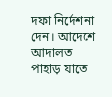দফা নির্দেশনা দেন। আদেশে আদালত পাহাড় যাতে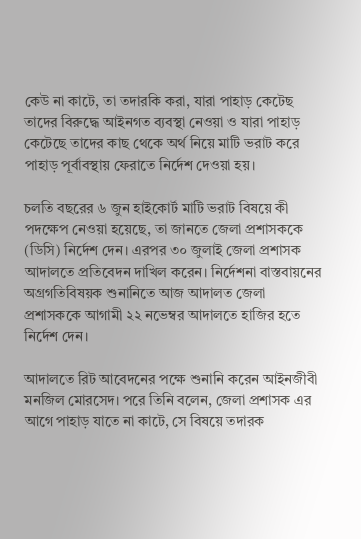কেউ না কাটে, তা তদারকি করা, যারা পাহাড় কেটেছ তাদের বিরুদ্ধে আইনগত ব্যবস্থা নেওয়া ও যারা পাহাড় কেটেছে তাদের কাছ থেকে অর্থ নিয়ে মাটি ভরাট করে পাহাড় পূর্বাবস্থায় ফেরাতে নির্দেশ দেওয়া হয়।

চলতি বছরের ৬ জুন হাইকোর্ট মাটি ভরাট বিষয়ে কী পদক্ষেপ নেওয়া হয়েছে, তা জানতে জেলা প্রশাসককে (ডিসি) নির্দেশ দেন। এরপর ৩০ জুলাই জেলা প্রশাসক আদালতে প্রতিবেদন দাখিল করেন। নির্দেশনা বাস্তবায়নের অগ্রগতিবিষয়ক শুনানিতে আজ আদালত জেলা প্রশাসককে আগামী ২২ নভেম্বর আদালতে হাজির হতে নির্দেশ দেন।

আদালতে রিট আবেদনের পক্ষে শুনানি করেন আইনজীবী মনজিল মোরসেদ। পরে তিনি বলেন, জেলা প্রশাসক এর আগে পাহাড় যাতে না কাটে, সে বিষয়ে তদারক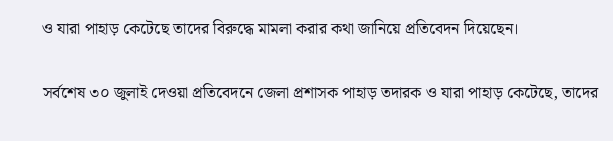ও যারা পাহাড় কেটেছে তাদের বিরুদ্ধে মামলা করার কথা জানিয়ে প্রতিবেদন দিয়েছেন।

সর্বশেষ ৩০ জুলাই দেওয়া প্রতিবেদনে জেলা প্রশাসক পাহাড় তদারক ও যারা পাহাড় কেটেছে, তাদের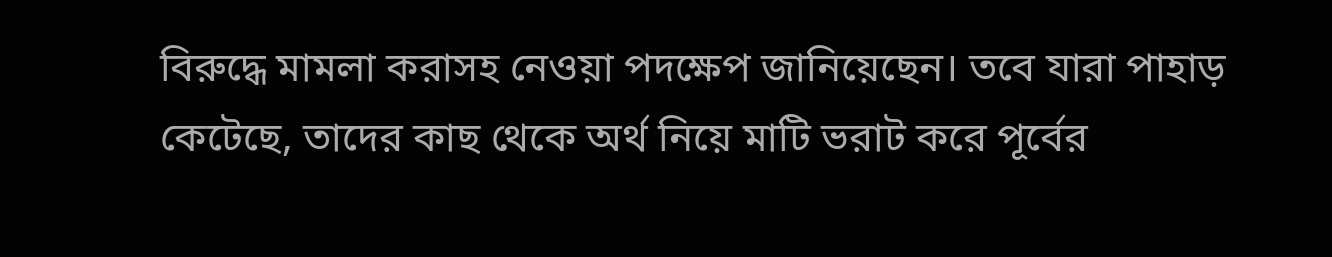বিরুদ্ধে মামলা করাসহ নেওয়া পদক্ষেপ জানিয়েছেন। তবে যারা পাহাড় কেটেছে, তাদের কাছ থেকে অর্থ নিয়ে মাটি ভরাট করে পূর্বের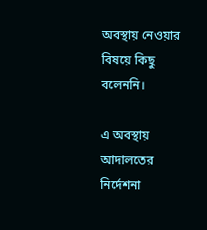অবস্থায় নেওয়ার বিষয়ে কিছু বলেননি।

এ অবস্থায় আদালতের নির্দেশনা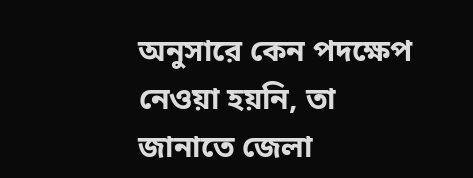অনুসারে কেন পদক্ষেপ নেওয়া হয়নি, তা জানাতে জেলা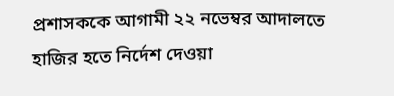প্রশাসককে আগামী ২২ নভেম্বর আদালতে হাজির হতে নির্দেশ দেওয়া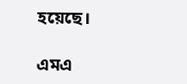হয়েছে।

এমএ